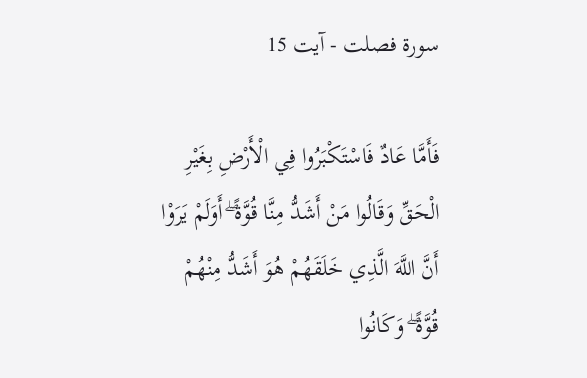سورة فصلت - آیت 15

فَأَمَّا عَادٌ فَاسْتَكْبَرُوا فِي الْأَرْضِ بِغَيْرِ الْحَقِّ وَقَالُوا مَنْ أَشَدُّ مِنَّا قُوَّةً ۖ أَوَلَمْ يَرَوْا أَنَّ اللَّهَ الَّذِي خَلَقَهُمْ هُوَ أَشَدُّ مِنْهُمْ قُوَّةً ۖ وَكَانُوا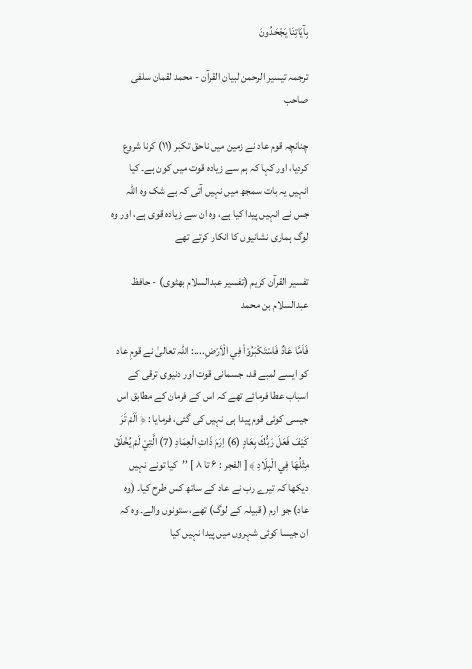بِآيَاتِنَا يَجْحَدُونَ

ترجمہ تیسیر الرحمن لبیان القرآن - محمد لقمان سلفی صاحب

چنانچہ قوم عاد نے زمین میں ناحق تکبر (١١) کرنا شروع کردیا، اور کہا کہ ہم سے زیادہ قوت میں کون ہے۔ کیا انہیں یہ بات سمجھ میں نہیں آتی کہ بے شک وہ اللہ جس نے انہیں پیدا کیا ہے، وہ ان سے زیادہ قوی ہے، اور وہ لوگ ہماری نشانیوں کا انکار کرتے تھے

تفسیر القرآن کریم (تفسیر عبدالسلام بھٹوی) - حافظ عبدالسلام بن محمد

فَاَمَّا عَادٌ فَاسْتَكْبَرُوْا۠ فِي الْاَرْضِ....: اللہ تعالیٰ نے قومِ عاد کو ایسے لمبے قد، جسمانی قوت اور دنیوی ترقی کے اسباب عطا فرمائے تھے کہ اس کے فرمان کے مطابق اس جیسی کوئی قوم پیدا ہی نہیں کی گئی، فرمایا : ﴿ اَلَمْ تَرَ كَيْفَ فَعَلَ رَبُّكَ بِعَادٍ (6) اِرَمَ ذَاتِ الْعِمَادِ (7) الَّتِيْ لَمْ يُخْلَقْ مِثْلُهَا فِي الْبِلَادِ ﴾ [ الفجر : ۶ تا ۸ ] ’’کیا تونے نہیں دیکھا کہ تیرے رب نے عاد کے ساتھ کس طرح کیا۔ (وہ عاد) جو ارم ( قبیلہ کے لوگ) تھے، ستونوں والے۔ وہ کہ ان جیسا کوئی شہروں میں پیدا نہیں کیا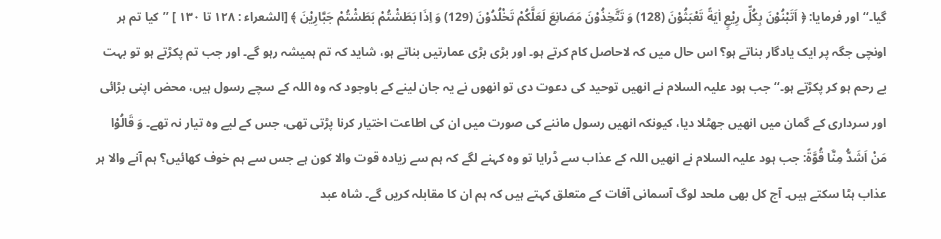گیا۔‘‘ اور فرمایا: ﴿ اَتَبْنُوْنَ بِكُلِّ رِيْعٍ اٰيَةً تَعْبَثُوْنَ (128) وَ تَتَّخِذُوْنَ مَصَانِعَ لَعَلَّكُمْ تَخْلُدُوْنَ (129) وَ اِذَا بَطَشْتُمْ بَطَشْتُمْ جَبَّارِيْنَ ﴾ [الشعراء : ۱۲۸ تا ۱۳۰ ] ’’کیا تم ہر اونچی جگہ پر ایک یادگار بناتے ہو؟ اس حال میں کہ لاحاصل کام کرتے ہو۔ اور بڑی بڑی عمارتیں بناتے ہو، شاید کہ تم ہمیشہ رہو گے۔ اور جب تم پکڑتے ہو تو بہت بے رحم ہو کر پکڑتے ہو۔‘‘ جب ہود علیہ السلام نے انھیں توحید کی دعوت دی تو انھوں نے یہ جان لینے کے باوجود کہ وہ اللہ کے سچے رسول ہیں، محض اپنی بڑائی اور سرداری کے گمان میں انھیں جھٹلا دیا، کیونکہ انھیں رسول ماننے کی صورت میں ان کی اطاعت اختیار کرنا پڑتی تھی، جس کے لیے وہ تیار نہ تھے۔ وَ قَالُوْا مَنْ اَشَدُّ مِنَّا قُوَّةً: جب ہود علیہ السلام نے انھیں اللہ کے عذاب سے ڈرایا تو وہ کہنے لگے کہ ہم سے زیادہ قوت والا کون ہے جس سے ہم خوف کھائیں؟ ہم آنے والا ہر عذاب ہٹا سکتے ہیں۔ آج کل بھی ملحد لوگ آسمانی آفات کے متعلق کہتے ہیں کہ ہم ان کا مقابلہ کریں گے۔ شاہ عبد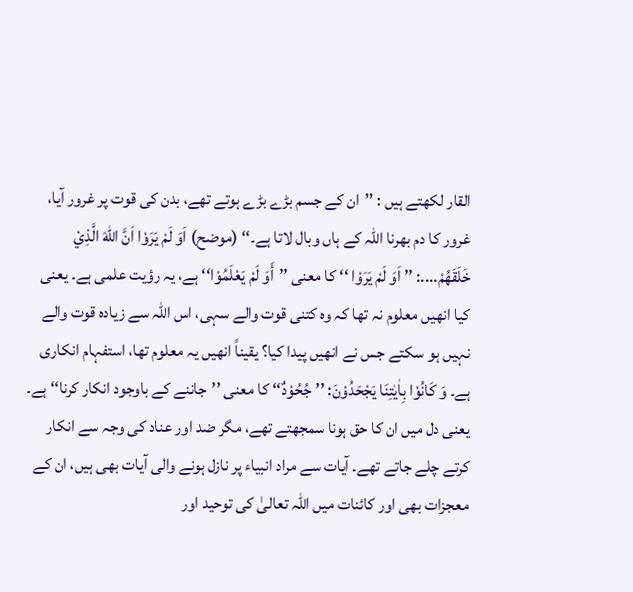القار لکھتے ہیں : ’’ان کے جسم بڑے بڑے ہوتے تھے، بدن کی قوت پر غرور آیا، غرور کا دم بھرنا اللہ کے ہاں وبال لاتا ہے۔‘‘ (موضح) اَوَ لَمْ يَرَوْا اَنَّ اللّٰهَ الَّذِيْ خَلَقَهُمْ....: ’’ اَوَ لَمْ يَرَوْا ‘‘ کا معنی ’’أَوَ لَمْ يَعْلَمُوْا‘‘ ہے، یہ رؤیت علمی ہے۔ یعنی کیا انھیں معلوم نہ تھا کہ وہ کتنی قوت والے سہی، اس اللہ سے زیادہ قوت والے نہیں ہو سکتے جس نے انھیں پیدا کیا؟ یقیناً انھیں یہ معلوم تھا، استفہام انکاری ہے۔ وَ كَانُوْا بِاٰيٰتِنَا يَجْحَدُوْنَ: ’’جُحُوْدٌ‘‘ کا معنی ’’جاننے کے باوجود انکار کرنا‘‘ ہے۔ یعنی دل میں ان کا حق ہونا سمجھتے تھے، مگر ضد اور عناد کی وجہ سے انکار کرتے چلے جاتے تھے۔ آیات سے مراد انبیاء پر نازل ہونے والی آیات بھی ہیں، ان کے معجزات بھی اور کائنات میں اللہ تعالیٰ کی توحید اور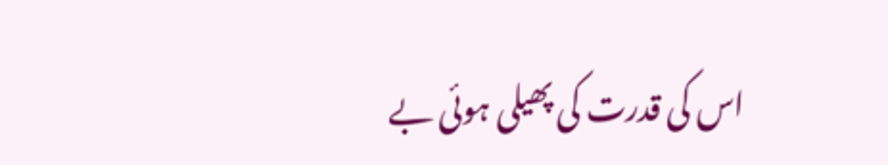اس کی قدرت کی پھیلی ہوئی بے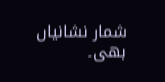شمار نشانیاں بھی۔